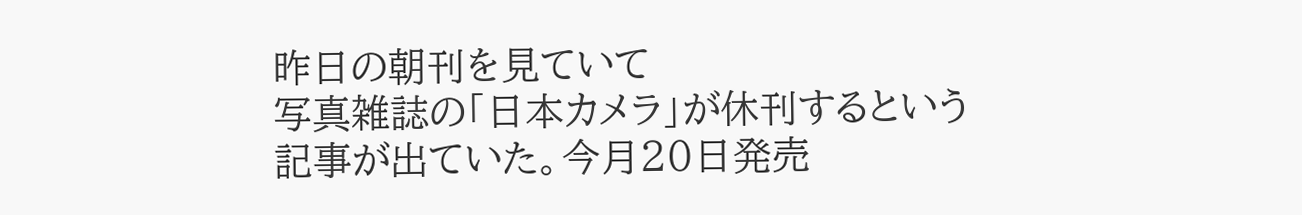昨日の朝刊を見ていて
写真雑誌の「日本カメラ」が休刊するという
記事が出ていた。今月20日発売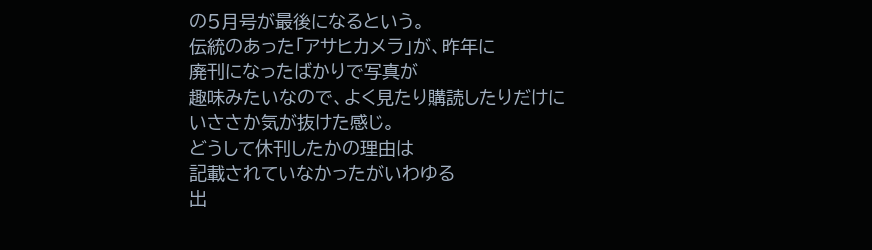の5月号が最後になるという。
伝統のあった「アサヒカメラ」が、昨年に
廃刊になったばかりで写真が
趣味みたいなので、よく見たり購読したりだけに
いささか気が抜けた感じ。
どうして休刊したかの理由は
記載されていなかったがいわゆる
出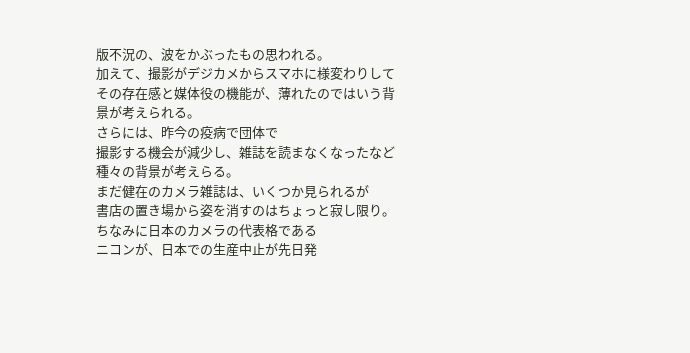版不況の、波をかぶったもの思われる。
加えて、撮影がデジカメからスマホに様変わりして
その存在感と媒体役の機能が、薄れたのではいう背景が考えられる。
さらには、昨今の疫病で団体で
撮影する機会が減少し、雑誌を読まなくなったなど
種々の背景が考えらる。
まだ健在のカメラ雑誌は、いくつか見られるが
書店の置き場から姿を消すのはちょっと寂し限り。
ちなみに日本のカメラの代表格である
ニコンが、日本での生産中止が先日発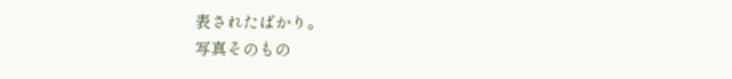表されたばかり。
写真そのもの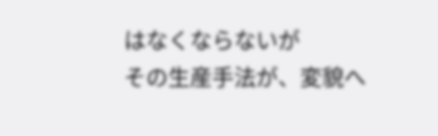はなくならないが
その生産手法が、変貌へ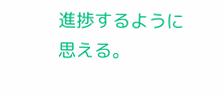進捗するように思える。